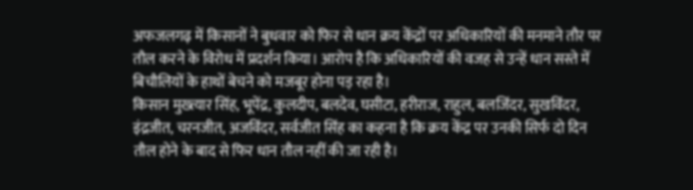अफजलगढ़ में किसानों ने बुधवार को फिर से धान क्रय केंद्रों पर अधिकारियों की मनमाने तौर पर तौल करने के विरोध में प्रदर्शन किया। आरोप है कि अधिकारियों की वजह से उन्हें धान सस्ते में बिचौलियों के हाथों बेचने को मजबूर होना पड़ रहा है।
किसान मुख्त्यार सिंह, भूपेंद्र, कुलदीप, बलदेव, घसीटा, हरीराज, राहुल, बलजिंदर, सुखविंदर, इंद्रजीत, चरनजीत, अजविंदर, सर्वजीत सिंह का कहना है कि क्रय केंद्र पर उनकी सिर्फ दो दिन तौल होने के बाद से फिर धान तौल नहीं की जा रही है।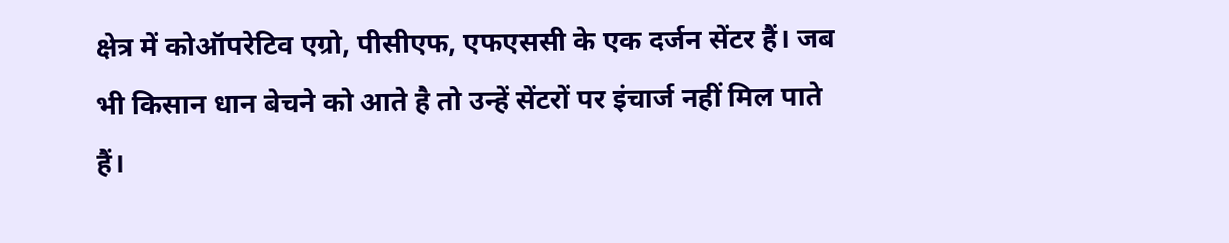क्षेत्र में कोऑपरेटिव एग्रो, पीसीएफ, एफएससी के एक दर्जन सेंटर हैं। जब भी किसान धान बेचने को आते है तो उन्हें सेंटरों पर इंचार्ज नहीं मिल पाते हैं।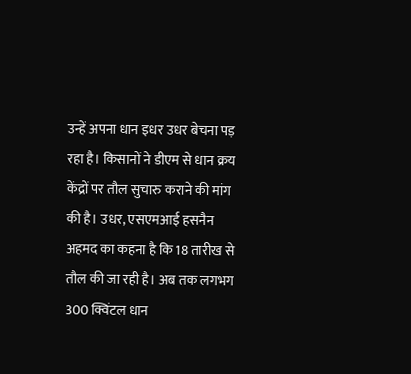उन्हें अपना धान इधर उधर बेचना पड़ रहा है। किसानों ने डीएम से धान क्रय केंद्रों पर तौल सुचारु कराने की मांग की है। उधर, एसएमआई हसनैन अहमद का कहना है कि 18 तारीख से तौल की जा रही है। अब तक लगभग 300 क्विंटल धान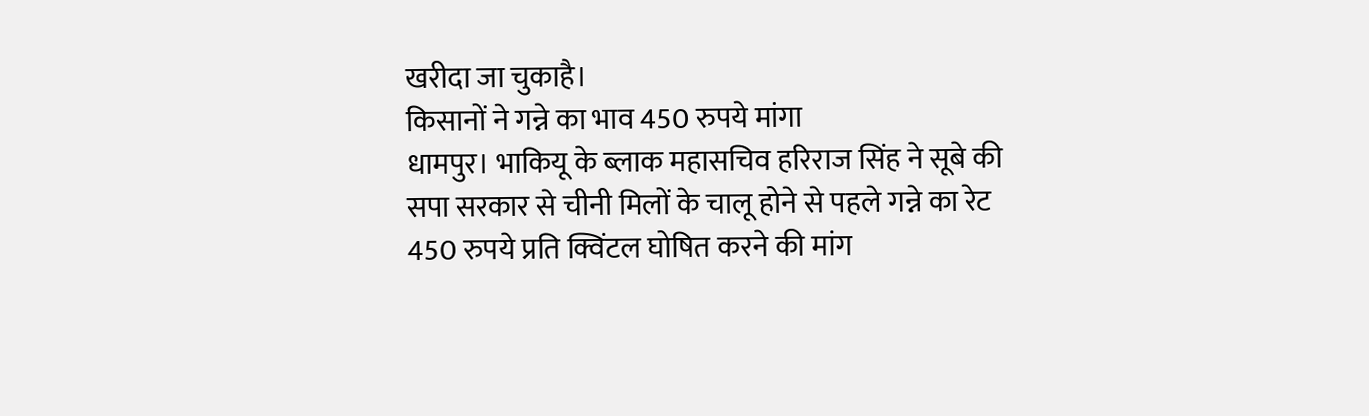खरीदा जा चुकाहै।
किसानों ने गन्ने का भाव 450 रुपये मांगा
धामपुर। भाकियू के ब्लाक महासचिव हरिराज सिंह ने सूबे की सपा सरकार से चीनी मिलों के चालू होने से पहले गन्ने का रेट 450 रुपये प्रति क्विंटल घोषित करने की मांग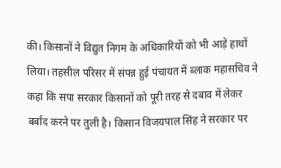की। किसानों ने विद्युत निगम के अधिकारियों को भी आड़े हाथों लिया। तहसील परिसर में संपन्न हुई पंचायत में ब्लाक महासचिव ने कहा कि सपा सरकार किसानों को पूरी तरह से दबाव में लेकर बर्बाद करने पर तुली है। किसान विजयपाल सिंह ने सरकार पर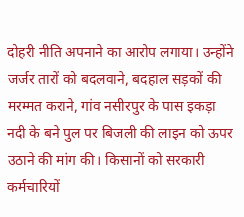दोहरी नीति अपनाने का आरोप लगाया। उन्होंने जर्जर तारों को बदलवाने, बदहाल सड़कों की मरम्मत कराने, गांव नसीरपुर के पास इकड़ा नदी के बने पुल पर बिजली की लाइन को ऊपर उठाने की मांग की। किसानों को सरकारी कर्मचारियों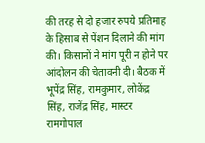की तरह से दो हजार रुपये प्रतिमाह के हिसाब से पेंशन दिलाने की मांग की। किसानों ने मांग पूरी न होने पर आंदोलन की चेतावनी दी। बैठक में भूपेंद्र सिंह, रामकुमार, लोकेंद्र सिंह, राजेंद्र सिंह, मास्टर रामगोपाल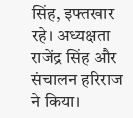सिंह, इफ्तखार रहे। अध्यक्षता राजेंद्र सिंह और संचालन हरिराज ने किया।